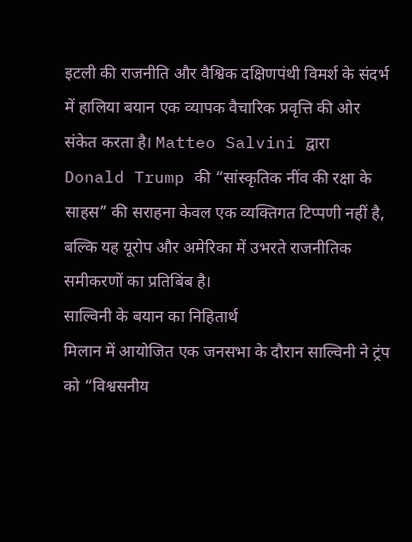इटली की राजनीति और वैश्विक दक्षिणपंथी विमर्श के संदर्भ में हालिया बयान एक व्यापक वैचारिक प्रवृत्ति की ओर संकेत करता है। Matteo Salvini द्वारा Donald Trump की “सांस्कृतिक नींव की रक्षा के साहस” की सराहना केवल एक व्यक्तिगत टिप्पणी नहीं है, बल्कि यह यूरोप और अमेरिका में उभरते राजनीतिक समीकरणों का प्रतिबिंब है।
साल्विनी के बयान का निहितार्थ
मिलान में आयोजित एक जनसभा के दौरान साल्विनी ने ट्रंप को “विश्वसनीय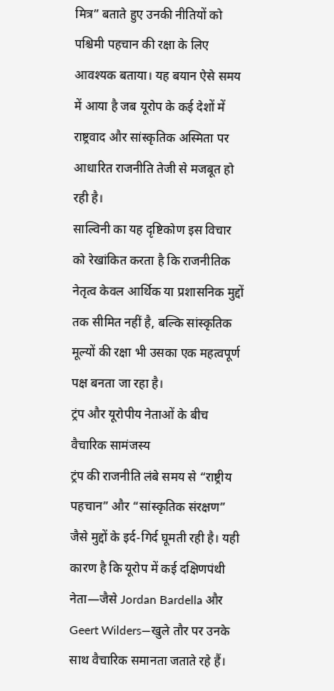मित्र” बताते हुए उनकी नीतियों को पश्चिमी पहचान की रक्षा के लिए आवश्यक बताया। यह बयान ऐसे समय में आया है जब यूरोप के कई देशों में राष्ट्रवाद और सांस्कृतिक अस्मिता पर आधारित राजनीति तेजी से मजबूत हो रही है।
साल्विनी का यह दृष्टिकोण इस विचार को रेखांकित करता है कि राजनीतिक नेतृत्व केवल आर्थिक या प्रशासनिक मुद्दों तक सीमित नहीं है, बल्कि सांस्कृतिक मूल्यों की रक्षा भी उसका एक महत्वपूर्ण पक्ष बनता जा रहा है।
ट्रंप और यूरोपीय नेताओं के बीच वैचारिक सामंजस्य
ट्रंप की राजनीति लंबे समय से “राष्ट्रीय पहचान” और “सांस्कृतिक संरक्षण” जैसे मुद्दों के इर्द-गिर्द घूमती रही है। यही कारण है कि यूरोप में कई दक्षिणपंथी नेता—जैसे Jordan Bardella और Geert Wilders—खुले तौर पर उनके साथ वैचारिक समानता जताते रहे हैं।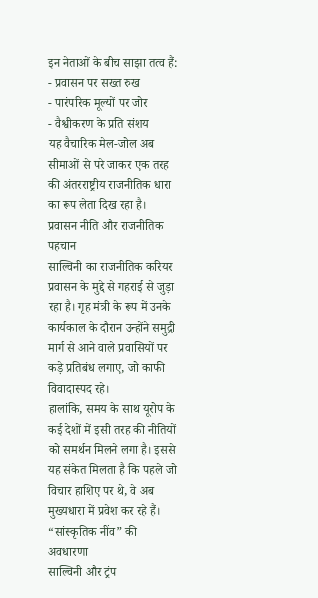इन नेताओं के बीच साझा तत्व हैं:
- प्रवासन पर सख्त रुख
- पारंपरिक मूल्यों पर जोर
- वैश्वीकरण के प्रति संशय
यह वैचारिक मेल-जोल अब सीमाओं से परे जाकर एक तरह की अंतरराष्ट्रीय राजनीतिक धारा का रूप लेता दिख रहा है।
प्रवासन नीति और राजनीतिक पहचान
साल्विनी का राजनीतिक करियर प्रवासन के मुद्दे से गहराई से जुड़ा रहा है। गृह मंत्री के रूप में उनके कार्यकाल के दौरान उन्होंने समुद्री मार्ग से आने वाले प्रवासियों पर कड़े प्रतिबंध लगाए, जो काफी विवादास्पद रहे।
हालांकि, समय के साथ यूरोप के कई देशों में इसी तरह की नीतियों को समर्थन मिलने लगा है। इससे यह संकेत मिलता है कि पहले जो विचार हाशिए पर थे, वे अब मुख्यधारा में प्रवेश कर रहे हैं।
“सांस्कृतिक नींव” की अवधारणा
साल्विनी और ट्रंप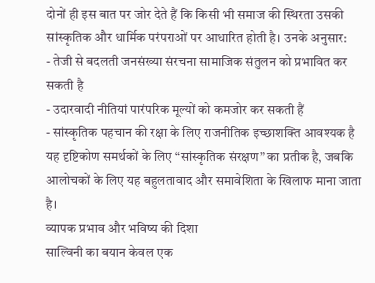दोनों ही इस बात पर जोर देते हैं कि किसी भी समाज की स्थिरता उसकी सांस्कृतिक और धार्मिक परंपराओं पर आधारित होती है। उनके अनुसार:
- तेजी से बदलती जनसंख्या संरचना सामाजिक संतुलन को प्रभावित कर सकती है
- उदारवादी नीतियां पारंपरिक मूल्यों को कमजोर कर सकती हैं
- सांस्कृतिक पहचान की रक्षा के लिए राजनीतिक इच्छाशक्ति आवश्यक है
यह दृष्टिकोण समर्थकों के लिए “सांस्कृतिक संरक्षण” का प्रतीक है, जबकि आलोचकों के लिए यह बहुलतावाद और समावेशिता के खिलाफ माना जाता है।
व्यापक प्रभाव और भविष्य की दिशा
साल्विनी का बयान केवल एक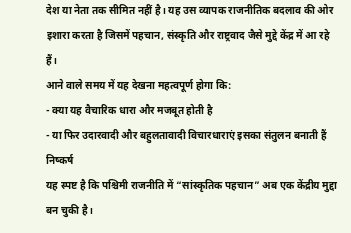देश या नेता तक सीमित नहीं है। यह उस व्यापक राजनीतिक बदलाव की ओर इशारा करता है जिसमें पहचान, संस्कृति और राष्ट्रवाद जैसे मुद्दे केंद्र में आ रहे हैं।
आने वाले समय में यह देखना महत्वपूर्ण होगा कि:
- क्या यह वैचारिक धारा और मजबूत होती है
- या फिर उदारवादी और बहुलतावादी विचारधाराएं इसका संतुलन बनाती हैं
निष्कर्ष
यह स्पष्ट है कि पश्चिमी राजनीति में “सांस्कृतिक पहचान” अब एक केंद्रीय मुद्दा बन चुकी है।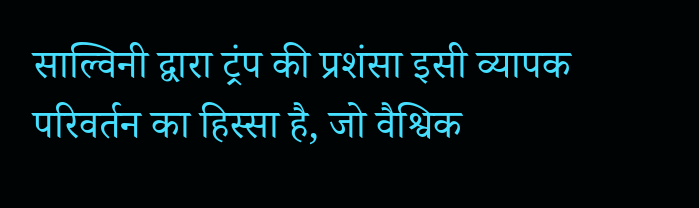साल्विनी द्वारा ट्रंप की प्रशंसा इसी व्यापक परिवर्तन का हिस्सा है, जो वैश्विक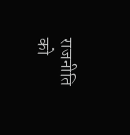राजनीति को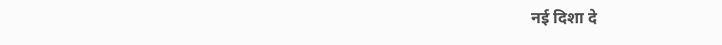नई दिशा दे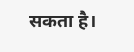सकता है।